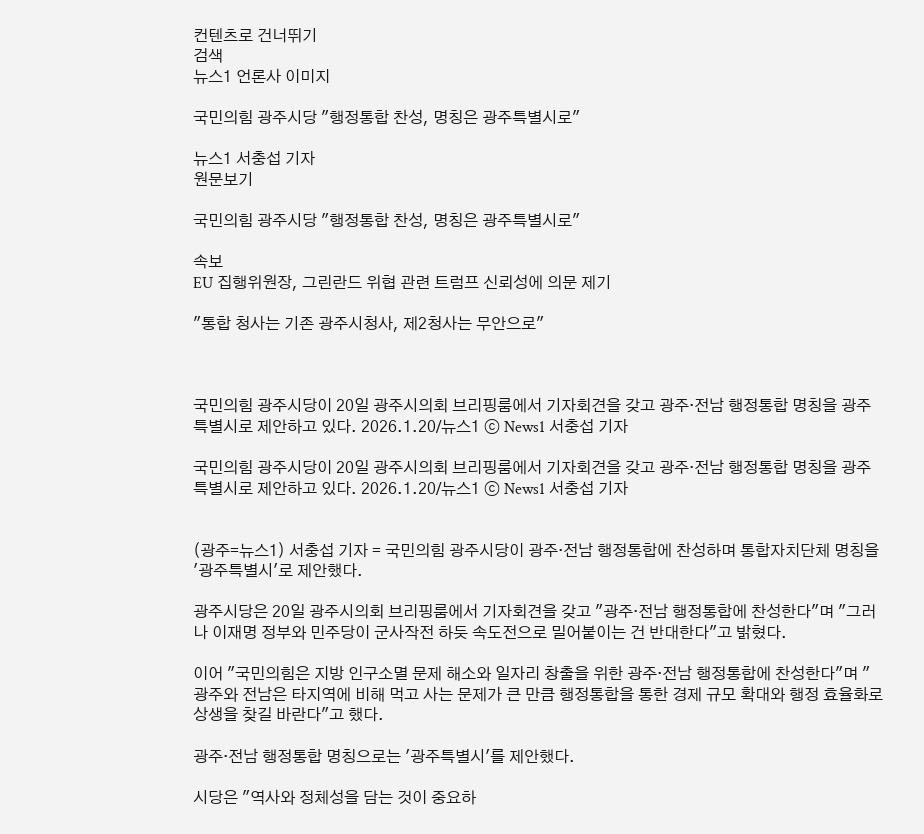컨텐츠로 건너뛰기
검색
뉴스1 언론사 이미지

국민의힘 광주시당 "행정통합 찬성, 명칭은 광주특별시로"

뉴스1 서충섭 기자
원문보기

국민의힘 광주시당 "행정통합 찬성, 명칭은 광주특별시로"

속보
EU 집행위원장, 그린란드 위협 관련 트럼프 신뢰성에 의문 제기

"통합 청사는 기존 광주시청사, 제2청사는 무안으로"



국민의힘 광주시당이 20일 광주시의회 브리핑룸에서 기자회견을 갖고 광주·전남 행정통합 명칭을 광주특별시로 제안하고 있다. 2026.1.20/뉴스1 ⓒ News1 서충섭 기자

국민의힘 광주시당이 20일 광주시의회 브리핑룸에서 기자회견을 갖고 광주·전남 행정통합 명칭을 광주특별시로 제안하고 있다. 2026.1.20/뉴스1 ⓒ News1 서충섭 기자


(광주=뉴스1) 서충섭 기자 = 국민의힘 광주시당이 광주·전남 행정통합에 찬성하며 통합자치단체 명칭을 '광주특별시'로 제안했다.

광주시당은 20일 광주시의회 브리핑룸에서 기자회견을 갖고 "광주·전남 행정통합에 찬성한다"며 "그러나 이재명 정부와 민주당이 군사작전 하듯 속도전으로 밀어붙이는 건 반대한다"고 밝혔다.

이어 "국민의힘은 지방 인구소멸 문제 해소와 일자리 창출을 위한 광주·전남 행정통합에 찬성한다"며 "광주와 전남은 타지역에 비해 먹고 사는 문제가 큰 만큼 행정통합을 통한 경제 규모 확대와 행정 효율화로 상생을 찾길 바란다"고 했다.

광주·전남 행정통합 명칭으로는 '광주특별시'를 제안했다.

시당은 "역사와 정체성을 담는 것이 중요하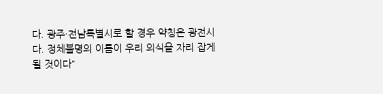다. 광주·전남특별시로 할 경우 약칭은 광전시다. 정체불명의 이름이 우리 의식을 자리 잡게 될 것이다"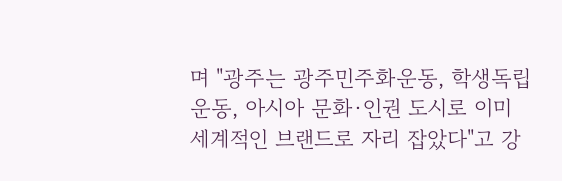며 "광주는 광주민주화운동, 학생독립운동, 아시아 문화·인권 도시로 이미 세계적인 브랜드로 자리 잡았다"고 강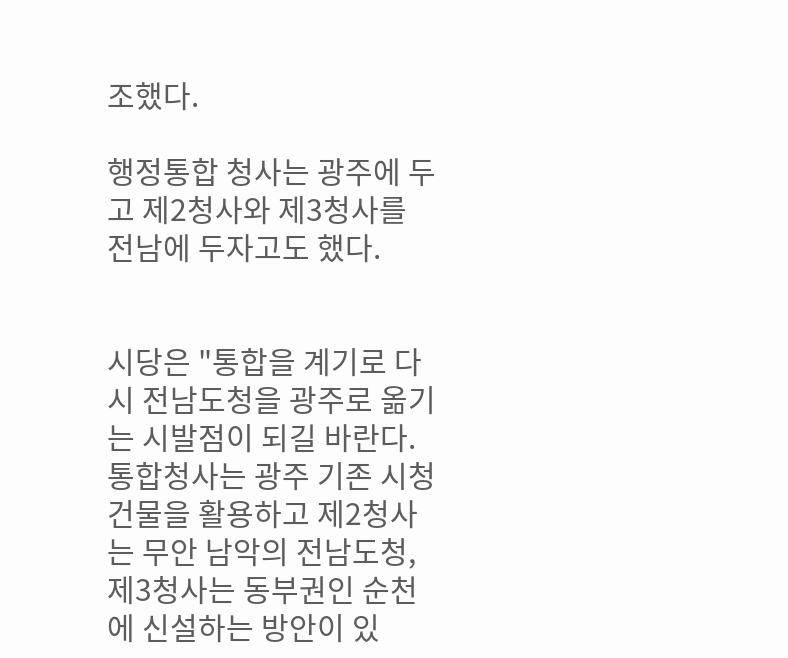조했다.

행정통합 청사는 광주에 두고 제2청사와 제3청사를 전남에 두자고도 했다.


시당은 "통합을 계기로 다시 전남도청을 광주로 옮기는 시발점이 되길 바란다. 통합청사는 광주 기존 시청 건물을 활용하고 제2청사는 무안 남악의 전남도청, 제3청사는 동부권인 순천에 신설하는 방안이 있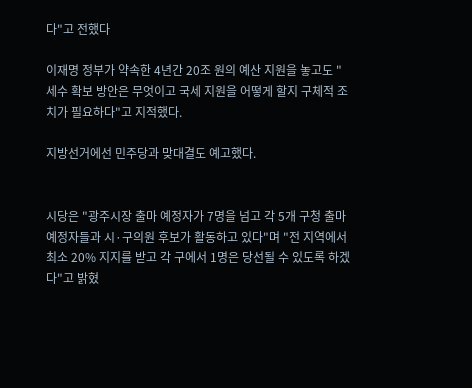다"고 전했다

이재명 정부가 약속한 4년간 20조 원의 예산 지원을 놓고도 "세수 확보 방안은 무엇이고 국세 지원을 어떻게 할지 구체적 조치가 필요하다"고 지적했다.

지방선거에선 민주당과 맞대결도 예고했다.


시당은 "광주시장 출마 예정자가 7명을 넘고 각 5개 구청 출마예정자들과 시·구의원 후보가 활동하고 있다"며 "전 지역에서 최소 20% 지지를 받고 각 구에서 1명은 당선될 수 있도록 하겠다"고 밝혔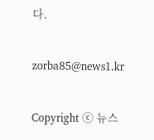다.

zorba85@news1.kr

Copyright ⓒ 뉴스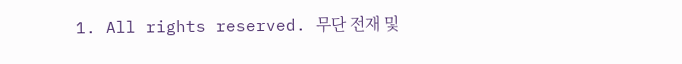1. All rights reserved. 무단 전재 및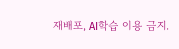재배포, AI학습 이용 금지.